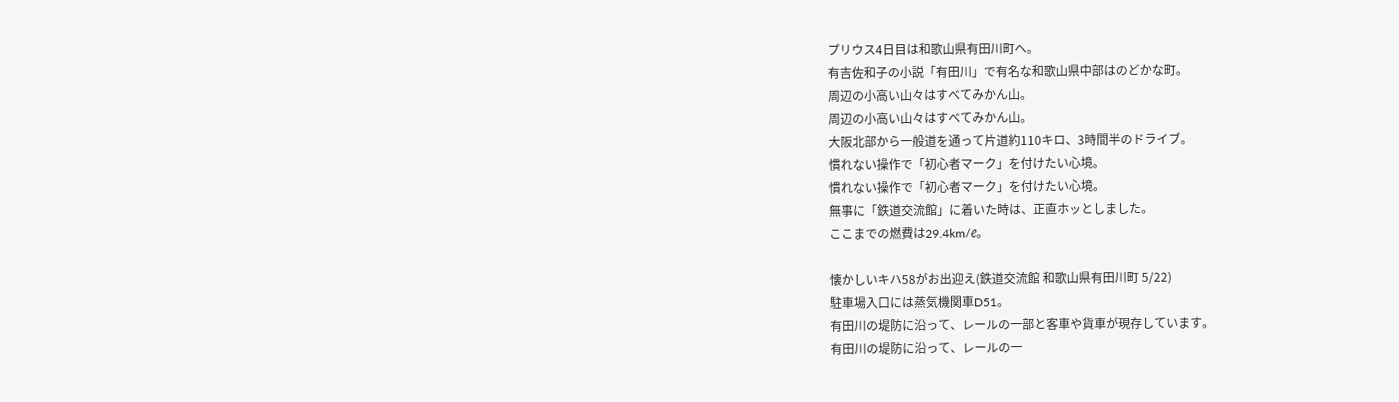プリウス4日目は和歌山県有田川町へ。
有吉佐和子の小説「有田川」で有名な和歌山県中部はのどかな町。
周辺の小高い山々はすべてみかん山。
周辺の小高い山々はすべてみかん山。
大阪北部から一般道を通って片道約110キロ、3時間半のドライブ。
慣れない操作で「初心者マーク」を付けたい心境。
慣れない操作で「初心者マーク」を付けたい心境。
無事に「鉄道交流館」に着いた時は、正直ホッとしました。
ここまでの燃費は29.4km/ℓ。

懐かしいキハ58がお出迎え(鉄道交流館 和歌山県有田川町 5/22)
駐車場入口には蒸気機関車D51。
有田川の堤防に沿って、レールの一部と客車や貨車が現存しています。
有田川の堤防に沿って、レールの一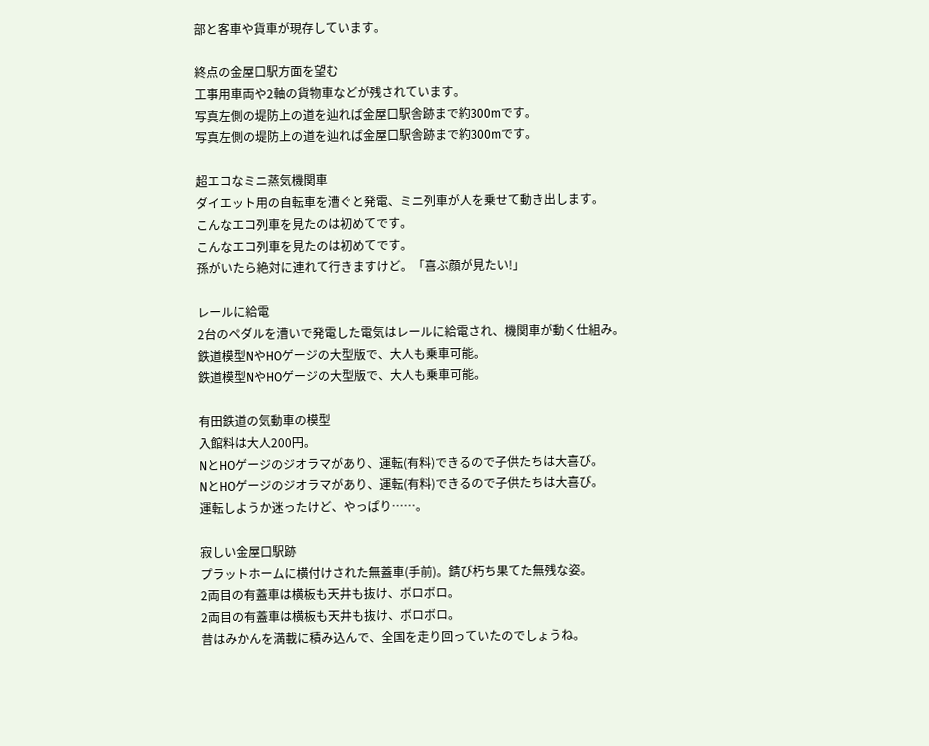部と客車や貨車が現存しています。

終点の金屋口駅方面を望む
工事用車両や2軸の貨物車などが残されています。
写真左側の堤防上の道を辿れば金屋口駅舎跡まで約300mです。
写真左側の堤防上の道を辿れば金屋口駅舎跡まで約300mです。

超エコなミニ蒸気機関車
ダイエット用の自転車を漕ぐと発電、ミニ列車が人を乗せて動き出します。
こんなエコ列車を見たのは初めてです。
こんなエコ列車を見たのは初めてです。
孫がいたら絶対に連れて行きますけど。「喜ぶ顔が見たい!」

レールに給電
2台のペダルを漕いで発電した電気はレールに給電され、機関車が動く仕組み。
鉄道模型NやHOゲージの大型版で、大人も乗車可能。
鉄道模型NやHOゲージの大型版で、大人も乗車可能。

有田鉄道の気動車の模型
入館料は大人200円。
NとHOゲージのジオラマがあり、運転(有料)できるので子供たちは大喜び。
NとHOゲージのジオラマがあり、運転(有料)できるので子供たちは大喜び。
運転しようか迷ったけど、やっぱり……。

寂しい金屋口駅跡
プラットホームに横付けされた無蓋車(手前)。錆び朽ち果てた無残な姿。
2両目の有蓋車は横板も天井も抜け、ボロボロ。
2両目の有蓋車は横板も天井も抜け、ボロボロ。
昔はみかんを満載に積み込んで、全国を走り回っていたのでしょうね。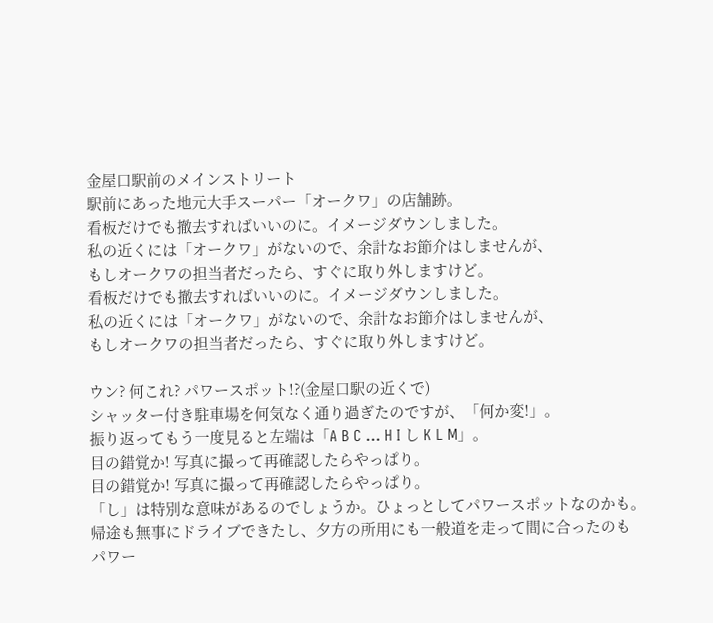金屋口駅前のメインストリート
駅前にあった地元大手スーパー「オークワ」の店舗跡。
看板だけでも撤去すればいいのに。イメージダウンしました。
私の近くには「オークワ」がないので、余計なお節介はしませんが、
もしオークワの担当者だったら、すぐに取り外しますけど。
看板だけでも撤去すればいいのに。イメージダウンしました。
私の近くには「オークワ」がないので、余計なお節介はしませんが、
もしオークワの担当者だったら、すぐに取り外しますけど。

ウン? 何これ? パワースポット!?(金屋口駅の近くで)
シャッター付き駐車場を何気なく通り過ぎたのですが、「何か変!」。
振り返ってもう一度見ると左端は「A B C … H I し K L M」。
目の錯覚か! 写真に撮って再確認したらやっぱり。
目の錯覚か! 写真に撮って再確認したらやっぱり。
「し」は特別な意味があるのでしょうか。ひょっとしてパワースポットなのかも。
帰途も無事にドライブできたし、夕方の所用にも一般道を走って間に合ったのも
パワー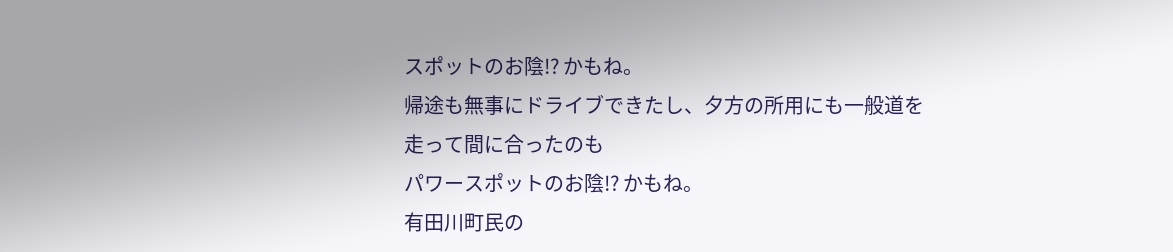スポットのお陰!? かもね。
帰途も無事にドライブできたし、夕方の所用にも一般道を走って間に合ったのも
パワースポットのお陰!? かもね。
有田川町民の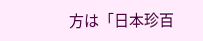方は「日本珍百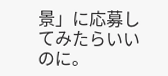景」に応募してみたらいいのに。